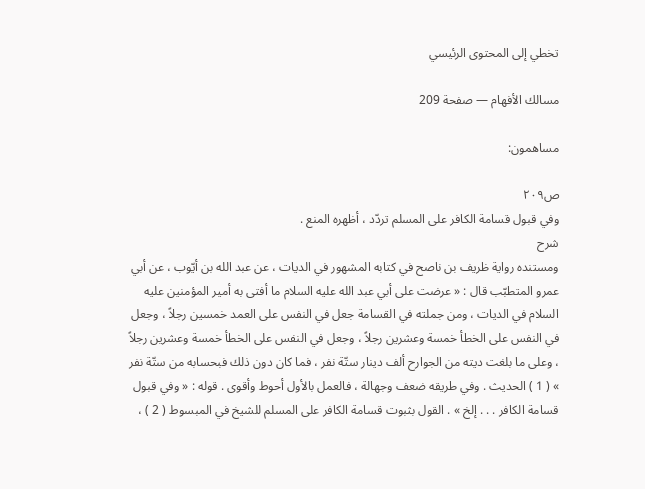تخطي إلى المحتوى الرئيسي

مسالك الأفهام — صفحة 209

مساهمون:

ص٢٠٩
وفي قبول قسامة الكافر على المسلم تردّد ، أظهره المنع .
شرح
ومستنده رواية ظريف بن ناصح في كتابه المشهور في الديات ، عن عبد الله بن أيّوب ، عن أبي عمرو المتطبّب قال : « عرضت على أبي عبد الله عليه السلام ما أفتى به أمير المؤمنين عليه السلام في الديات ، ومن جملته في القسامة جعل في النفس على العمد خمسين رجلاً ، وجعل في النفس على الخطأ خمسة وعشرين رجلاً ، وجعل في النفس على الخطأ خمسة وعشرين رجلاً ، وعلى ما بلغت ديته من الجوارح ألف دينار ستّة نفر ، فما كان دون ذلك فبحسابه من ستّة نفر » ( 1 ) الحديث . وفي طريقه ضعف وجهالة ، فالعمل بالأول أحوط وأقوى . قوله : « وفي قبول قسامة الكافر . . . إلخ » . القول بثبوت قسامة الكافر على المسلم للشيخ في المبسوط ( 2 ) ،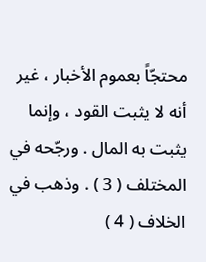محتجّاً بعموم الأخبار ، غير أنه لا يثبت القود ، وإنما يثبت به المال . ورجّحه في المختلف ( 3 ) . وذهب في الخلاف ( 4 )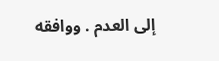إلى العدم . ووافقه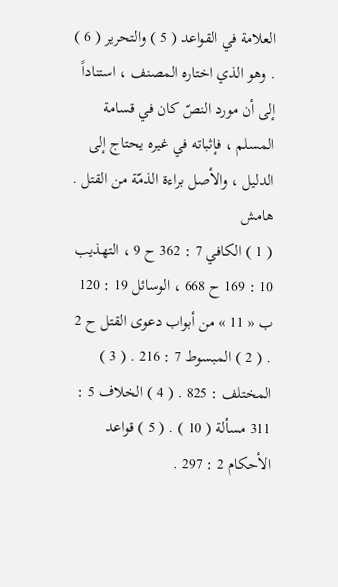العلامة في القواعد ( 5 ) والتحرير ( 6 ) . وهو الذي اختاره المصنف ، استناداً إلى أن مورد النصّ كان في قسامة المسلم ، فإثباته في غيره يحتاج إلى الدليل ، والأصل براءة الذمّة من القتل .
هامش
( 1 ) الكافي 7 : 362 ح 9 ، التهذيب 10 : 169 ح 668 ، الوسائل 19 : 120 ب « 11 » من أبواب دعوى القتل ح 2 . ( 2 ) المبسوط 7 : 216 . ( 3 ) المختلف : 825 . ( 4 ) الخلاف 5 : 311 مسألة ( 10 ) . ( 5 ) قواعد الأحكام 2 : 297 .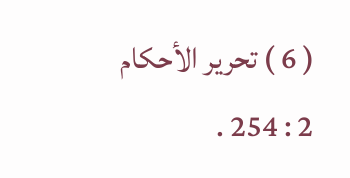( 6 ) تحرير الأحكام 2 : 254 .